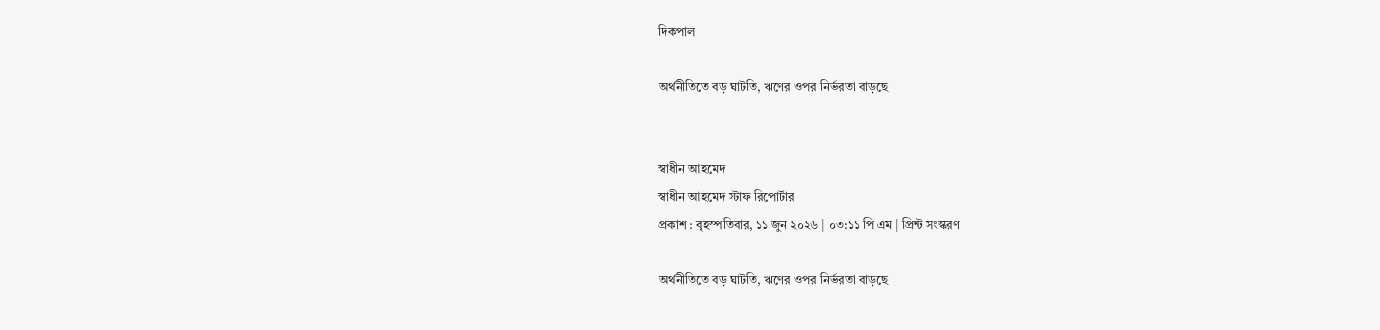দিকপাল

অর্থনীতিতে বড় ঘাটতি, ঋণের ওপর নির্ভরতা বাড়ছে


স্বাধীন আহমেদ
স্বাধীন আহমেদ স্টাফ রিপোর্টার
প্রকাশ : বৃহস্পতিবার, ১১ জুন ২০২৬ | ০৩:১১ পি এম | প্রিন্ট সংস্করণ

অর্থনীতিতে বড় ঘাটতি, ঋণের ওপর নির্ভরতা বাড়ছে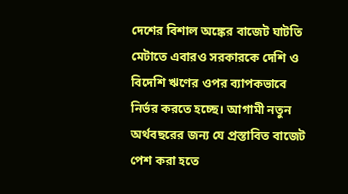দেশের বিশাল অঙ্কের বাজেট ঘাটতি মেটাতে এবারও সরকারকে দেশি ও বিদেশি ঋণের ওপর ব্যাপকভাবে নির্ভর করতে হচ্ছে। আগামী নতুন অর্থবছরের জন্য যে প্রস্তাবিত বাজেট পেশ করা হতে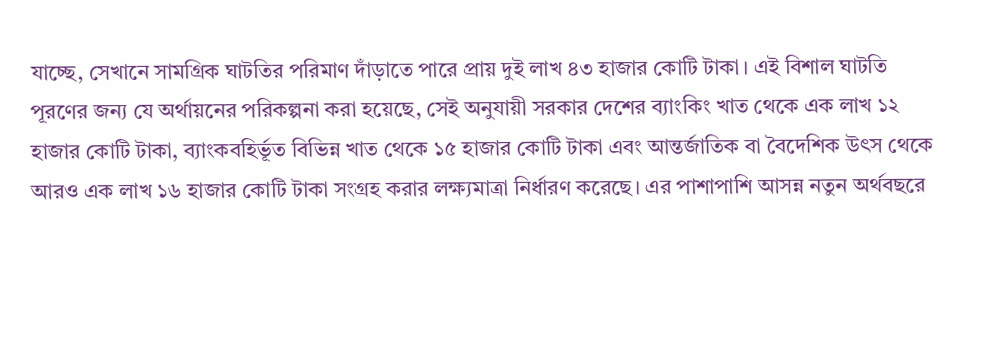যাচ্ছে, সেখানে সামগ্রিক ঘাটতির পরিমাণ দাঁড়াতে পারে প্রায় দুই লাখ ৪৩ হাজার কোটি টাকা। এই বিশাল ঘাটতি পূরণের জন্য যে অর্থায়নের পরিকল্পনা করা হয়েছে, সেই অনুযায়ী সরকার দেশের ব্যাংকিং খাত থেকে এক লাখ ১২ হাজার কোটি টাকা, ব্যাংকবহির্ভূত বিভিন্ন খাত থেকে ১৫ হাজার কোটি টাকা এবং আন্তর্জাতিক বা বৈদেশিক উৎস থেকে আরও এক লাখ ১৬ হাজার কোটি টাকা সংগ্রহ করার লক্ষ্যমাত্রা নির্ধারণ করেছে। এর পাশাপাশি আসন্ন নতুন অর্থবছরে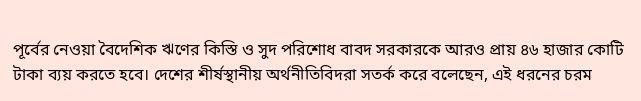পূর্বের নেওয়া বৈদেশিক ঋণের কিস্তি ও সুদ পরিশোধ বাবদ সরকারকে আরও প্রায় ৪৬ হাজার কোটি টাকা ব্যয় করতে হবে। দেশের শীর্ষস্থানীয় অর্থনীতিবিদরা সতর্ক করে বলেছেন, এই ধরনের চরম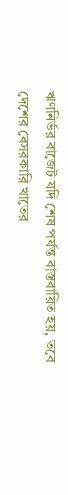ঋণনির্ভর বাজেট যদি শেষ পর্যন্ত বাস্তবায়িত হয়, তবে দেশের বেসরকারি খাতের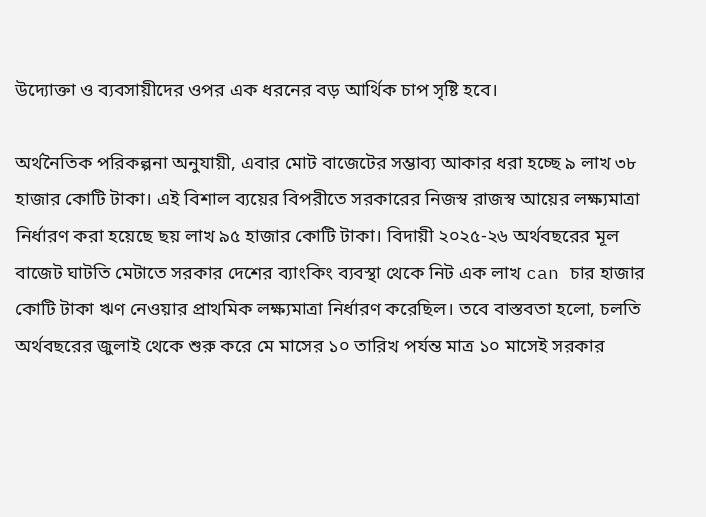উদ্যোক্তা ও ব্যবসায়ীদের ওপর এক ধরনের বড় আর্থিক চাপ সৃষ্টি হবে।

অর্থনৈতিক পরিকল্পনা অনুযায়ী, এবার মোট বাজেটের সম্ভাব্য আকার ধরা হচ্ছে ৯ লাখ ৩৮ হাজার কোটি টাকা। এই বিশাল ব্যয়ের বিপরীতে সরকারের নিজস্ব রাজস্ব আয়ের লক্ষ্যমাত্রা নির্ধারণ করা হয়েছে ছয় লাখ ৯৫ হাজার কোটি টাকা। বিদায়ী ২০২৫-২৬ অর্থবছরের মূল বাজেট ঘাটতি মেটাতে সরকার দেশের ব্যাংকিং ব্যবস্থা থেকে নিট এক লাখ can চার হাজার কোটি টাকা ঋণ নেওয়ার প্রাথমিক লক্ষ্যমাত্রা নির্ধারণ করেছিল। তবে বাস্তবতা হলো, চলতি অর্থবছরের জুলাই থেকে শুরু করে মে মাসের ১০ তারিখ পর্যন্ত মাত্র ১০ মাসেই সরকার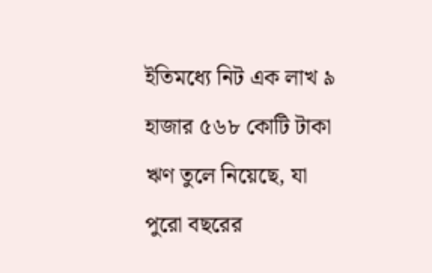ইতিমধ্যে নিট এক লাখ ৯ হাজার ৫৬৮ কোটি টাকা ঋণ তুলে নিয়েছে, যা পুরো বছরের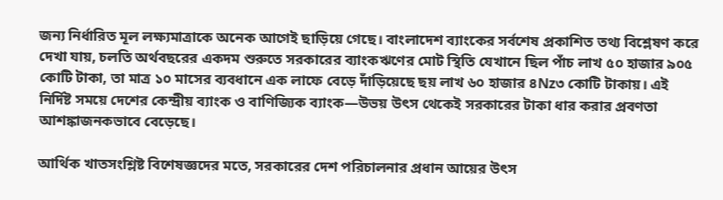জন্য নির্ধারিত মূল লক্ষ্যমাত্রাকে অনেক আগেই ছাড়িয়ে গেছে। বাংলাদেশ ব্যাংকের সর্বশেষ প্রকাশিত তথ্য বিশ্লেষণ করে দেখা যায়, চলতি অর্থবছরের একদম শুরুতে সরকারের ব্যাংকঋণের মোট স্থিতি যেখানে ছিল পাঁচ লাখ ৫০ হাজার ৯০৫ কোটি টাকা, তা মাত্র ১০ মাসের ব্যবধানে এক লাফে বেড়ে দাঁড়িয়েছে ছয় লাখ ৬০ হাজার ৪Nz৩ কোটি টাকায়। এই নির্দিষ্ট সময়ে দেশের কেন্দ্রীয় ব্যাংক ও বাণিজ্যিক ব্যাংক—উভয় উৎস থেকেই সরকারের টাকা ধার করার প্রবণতা আশঙ্কাজনকভাবে বেড়েছে।

আর্থিক খাতসংশ্লিষ্ট বিশেষজ্ঞদের মতে, সরকারের দেশ পরিচালনার প্রধান আয়ের উৎস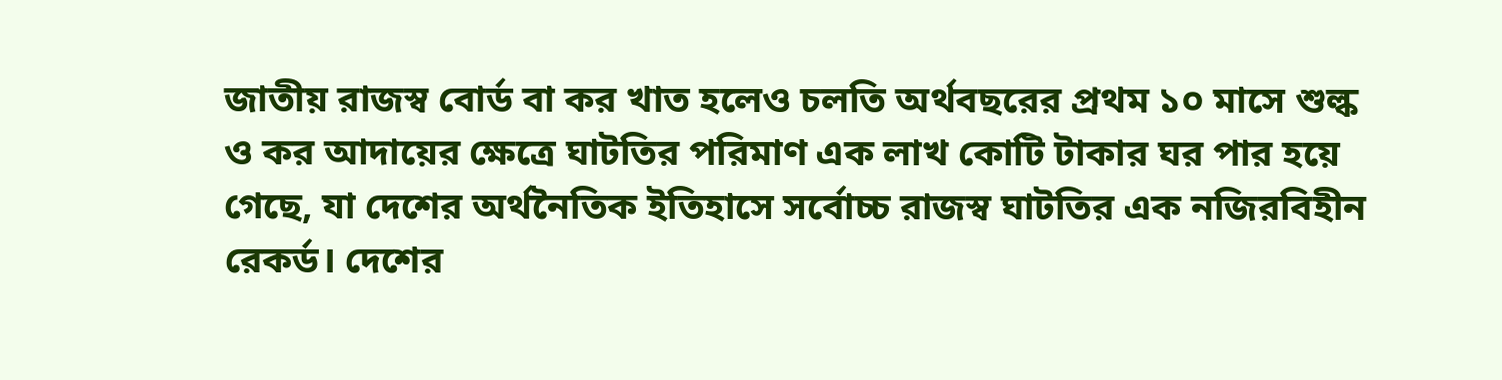জাতীয় রাজস্ব বোর্ড বা কর খাত হলেও চলতি অর্থবছরের প্রথম ১০ মাসে শুল্ক ও কর আদায়ের ক্ষেত্রে ঘাটতির পরিমাণ এক লাখ কোটি টাকার ঘর পার হয়ে গেছে, যা দেশের অর্থনৈতিক ইতিহাসে সর্বোচ্চ রাজস্ব ঘাটতির এক নজিরবিহীন রেকর্ড। দেশের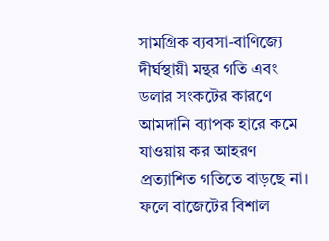সামগ্রিক ব্যবসা-বাণিজ্যে দীর্ঘস্থায়ী মন্থর গতি এবং ডলার সংকটের কারণে আমদানি ব্যাপক হারে কমে যাওয়ায় কর আহরণ প্রত্যাশিত গতিতে বাড়ছে না। ফলে বাজেটের বিশাল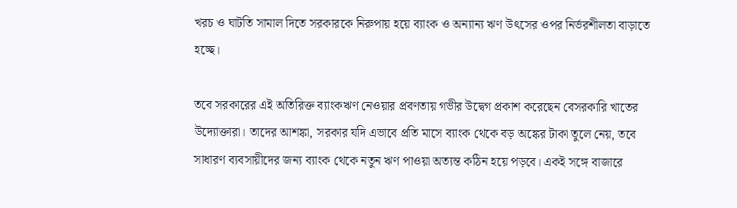খরচ ও ঘাটতি সামাল দিতে সরকারকে নিরুপায় হয়ে ব্যাংক ও অন্যান্য ঋণ উৎসের ওপর নির্ভরশীলতা বাড়াতে হচ্ছে।

তবে সরকারের এই অতিরিক্ত ব্যাংকঋণ নেওয়ার প্রবণতায় গভীর উদ্বেগ প্রকাশ করেছেন বেসরকারি খাতের উদ্যোক্তারা। তাদের আশঙ্কা, সরকার যদি এভাবে প্রতি মাসে ব্যাংক থেকে বড় অঙ্কের টাকা তুলে নেয়, তবে সাধারণ ব্যবসায়ীদের জন্য ব্যাংক থেকে নতুন ঋণ পাওয়া অত্যন্ত কঠিন হয়ে পড়বে। একই সঙ্গে বাজারে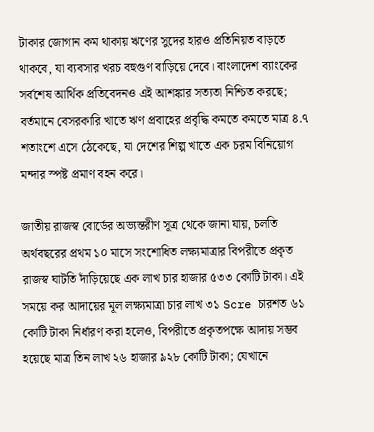টাকার জোগান কম থাকায় ঋণের সুদের হারও প্রতিনিয়ত বাড়তে থাকবে, যা ব্যবসার খরচ বহুগুণ বাড়িয়ে দেবে। বাংলাদেশ ব্যাংকের সর্বশেষ আর্থিক প্রতিবেদনও এই আশঙ্কার সত্যতা নিশ্চিত করছে; বর্তমানে বেসরকারি খাতে ঋণ প্রবাহের প্রবৃদ্ধি কমতে কমতে মাত্র ৪.৭ শতাংশে এসে ঠেকেছে, যা দেশের শিল্প খাতে এক চরম বিনিয়োগ মন্দার স্পষ্ট প্রমাণ বহন করে।

জাতীয় রাজস্ব বোর্ডের অভ্যন্তরীণ সূত্র থেকে জানা যায়, চলতি অর্থবছরের প্রথম ১০ মাসে সংশোধিত লক্ষ্যমাত্রার বিপরীতে প্রকৃত রাজস্ব ঘাটতি দাঁড়িয়েছে এক লাখ চার হাজার ৫৩৩ কোটি টাকা। এই সময়ে কর আদায়ের মূল লক্ষ্যমাত্রা চার লাখ ৩১ Scre চারশত ৬১ কোটি টাকা নির্ধারণ করা হলেও, বিপরীতে প্রকৃতপক্ষে আদায় সম্ভব হয়েছে মাত্র তিন লাখ ২৬ হাজার ৯২৮ কোটি টাকা; যেখানে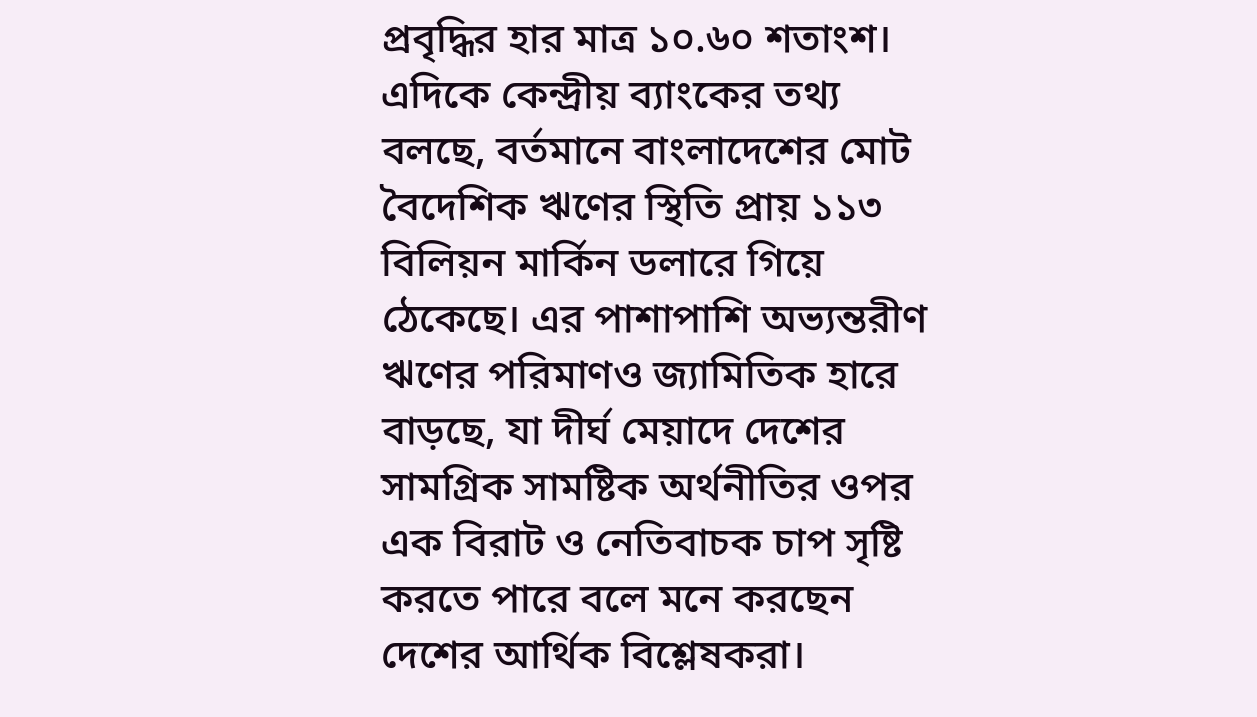প্রবৃদ্ধির হার মাত্র ১০.৬০ শতাংশ। এদিকে কেন্দ্রীয় ব্যাংকের তথ্য বলছে, বর্তমানে বাংলাদেশের মোট বৈদেশিক ঋণের স্থিতি প্রায় ১১৩ বিলিয়ন মার্কিন ডলারে গিয়ে ঠেকেছে। এর পাশাপাশি অভ্যন্তরীণ ঋণের পরিমাণও জ্যামিতিক হারে বাড়ছে, যা দীর্ঘ মেয়াদে দেশের সামগ্রিক সামষ্টিক অর্থনীতির ওপর এক বিরাট ও নেতিবাচক চাপ সৃষ্টি করতে পারে বলে মনে করছেন দেশের আর্থিক বিশ্লেষকরা।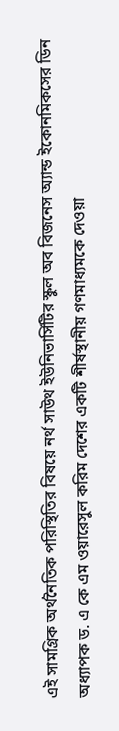এই সামগ্রিক অর্থনৈতিক পরিস্থিতির বিষয়ে নর্থ সাউথ ইউনিভার্সিটির স্কুল অব বিজনেস অ্যান্ড ইকোনমিকসের ডিন অধ্যাপক ড. এ কে এম ওয়ারেসুল করিম দেশের একটি শীর্ষস্থানীয় গণমাধ্যমকে দেওয়া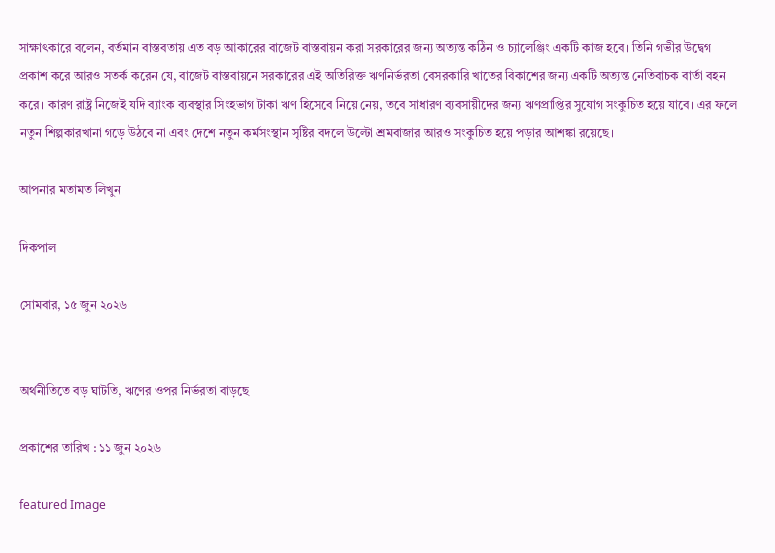সাক্ষাৎকারে বলেন, বর্তমান বাস্তবতায় এত বড় আকারের বাজেট বাস্তবায়ন করা সরকারের জন্য অত্যন্ত কঠিন ও চ্যালেঞ্জিং একটি কাজ হবে। তিনি গভীর উদ্বেগ প্রকাশ করে আরও সতর্ক করেন যে, বাজেট বাস্তবায়নে সরকারের এই অতিরিক্ত ঋণনির্ভরতা বেসরকারি খাতের বিকাশের জন্য একটি অত্যন্ত নেতিবাচক বার্তা বহন করে। কারণ রাষ্ট্র নিজেই যদি ব্যাংক ব্যবস্থার সিংহভাগ টাকা ঋণ হিসেবে নিয়ে নেয়, তবে সাধারণ ব্যবসায়ীদের জন্য ঋণপ্রাপ্তির সুযোগ সংকুচিত হয়ে যাবে। এর ফলে নতুন শিল্পকারখানা গড়ে উঠবে না এবং দেশে নতুন কর্মসংস্থান সৃষ্টির বদলে উল্টো শ্রমবাজার আরও সংকুচিত হয়ে পড়ার আশঙ্কা রয়েছে।

আপনার মতামত লিখুন

দিকপাল

সোমবার, ১৫ জুন ২০২৬


অর্থনীতিতে বড় ঘাটতি, ঋণের ওপর নির্ভরতা বাড়ছে

প্রকাশের তারিখ : ১১ জুন ২০২৬

featured Image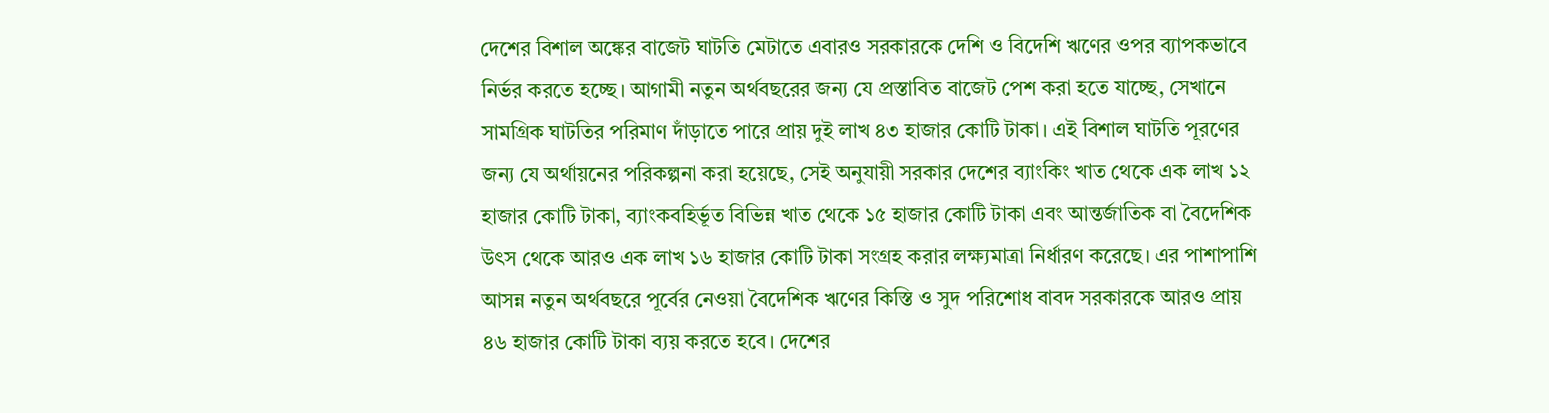দেশের বিশাল অঙ্কের বাজেট ঘাটতি মেটাতে এবারও সরকারকে দেশি ও বিদেশি ঋণের ওপর ব্যাপকভাবে নির্ভর করতে হচ্ছে। আগামী নতুন অর্থবছরের জন্য যে প্রস্তাবিত বাজেট পেশ করা হতে যাচ্ছে, সেখানে সামগ্রিক ঘাটতির পরিমাণ দাঁড়াতে পারে প্রায় দুই লাখ ৪৩ হাজার কোটি টাকা। এই বিশাল ঘাটতি পূরণের জন্য যে অর্থায়নের পরিকল্পনা করা হয়েছে, সেই অনুযায়ী সরকার দেশের ব্যাংকিং খাত থেকে এক লাখ ১২ হাজার কোটি টাকা, ব্যাংকবহির্ভূত বিভিন্ন খাত থেকে ১৫ হাজার কোটি টাকা এবং আন্তর্জাতিক বা বৈদেশিক উৎস থেকে আরও এক লাখ ১৬ হাজার কোটি টাকা সংগ্রহ করার লক্ষ্যমাত্রা নির্ধারণ করেছে। এর পাশাপাশি আসন্ন নতুন অর্থবছরে পূর্বের নেওয়া বৈদেশিক ঋণের কিস্তি ও সুদ পরিশোধ বাবদ সরকারকে আরও প্রায় ৪৬ হাজার কোটি টাকা ব্যয় করতে হবে। দেশের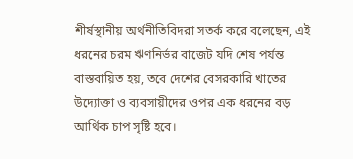শীর্ষস্থানীয় অর্থনীতিবিদরা সতর্ক করে বলেছেন, এই ধরনের চরম ঋণনির্ভর বাজেট যদি শেষ পর্যন্ত বাস্তবায়িত হয়, তবে দেশের বেসরকারি খাতের উদ্যোক্তা ও ব্যবসায়ীদের ওপর এক ধরনের বড় আর্থিক চাপ সৃষ্টি হবে।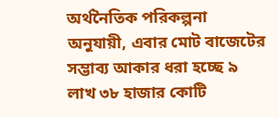অর্থনৈতিক পরিকল্পনা অনুযায়ী, এবার মোট বাজেটের সম্ভাব্য আকার ধরা হচ্ছে ৯ লাখ ৩৮ হাজার কোটি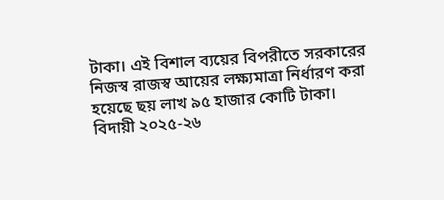টাকা। এই বিশাল ব্যয়ের বিপরীতে সরকারের নিজস্ব রাজস্ব আয়ের লক্ষ্যমাত্রা নির্ধারণ করা হয়েছে ছয় লাখ ৯৫ হাজার কোটি টাকা। বিদায়ী ২০২৫-২৬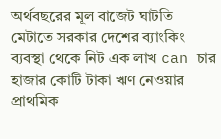অর্থবছরের মূল বাজেট ঘাটতি মেটাতে সরকার দেশের ব্যাংকিং ব্যবস্থা থেকে নিট এক লাখ can চার হাজার কোটি টাকা ঋণ নেওয়ার প্রাথমিক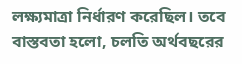লক্ষ্যমাত্রা নির্ধারণ করেছিল। তবে বাস্তবতা হলো, চলতি অর্থবছরের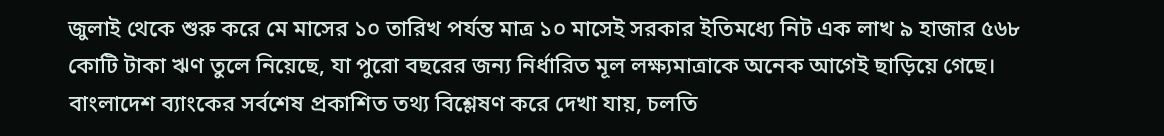জুলাই থেকে শুরু করে মে মাসের ১০ তারিখ পর্যন্ত মাত্র ১০ মাসেই সরকার ইতিমধ্যে নিট এক লাখ ৯ হাজার ৫৬৮ কোটি টাকা ঋণ তুলে নিয়েছে, যা পুরো বছরের জন্য নির্ধারিত মূল লক্ষ্যমাত্রাকে অনেক আগেই ছাড়িয়ে গেছে। বাংলাদেশ ব্যাংকের সর্বশেষ প্রকাশিত তথ্য বিশ্লেষণ করে দেখা যায়, চলতি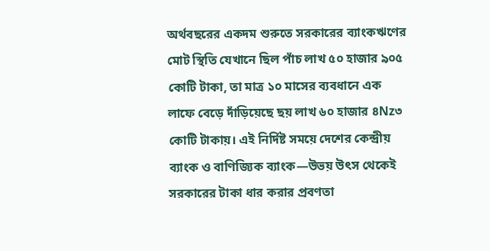অর্থবছরের একদম শুরুতে সরকারের ব্যাংকঋণের মোট স্থিতি যেখানে ছিল পাঁচ লাখ ৫০ হাজার ৯০৫ কোটি টাকা, তা মাত্র ১০ মাসের ব্যবধানে এক লাফে বেড়ে দাঁড়িয়েছে ছয় লাখ ৬০ হাজার ৪Nz৩ কোটি টাকায়। এই নির্দিষ্ট সময়ে দেশের কেন্দ্রীয় ব্যাংক ও বাণিজ্যিক ব্যাংক—উভয় উৎস থেকেই সরকারের টাকা ধার করার প্রবণতা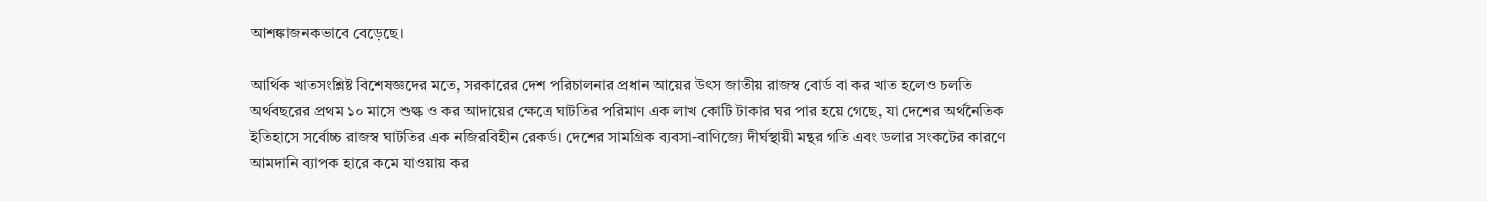আশঙ্কাজনকভাবে বেড়েছে।

আর্থিক খাতসংশ্লিষ্ট বিশেষজ্ঞদের মতে, সরকারের দেশ পরিচালনার প্রধান আয়ের উৎস জাতীয় রাজস্ব বোর্ড বা কর খাত হলেও চলতি অর্থবছরের প্রথম ১০ মাসে শুল্ক ও কর আদায়ের ক্ষেত্রে ঘাটতির পরিমাণ এক লাখ কোটি টাকার ঘর পার হয়ে গেছে, যা দেশের অর্থনৈতিক ইতিহাসে সর্বোচ্চ রাজস্ব ঘাটতির এক নজিরবিহীন রেকর্ড। দেশের সামগ্রিক ব্যবসা-বাণিজ্যে দীর্ঘস্থায়ী মন্থর গতি এবং ডলার সংকটের কারণে আমদানি ব্যাপক হারে কমে যাওয়ায় কর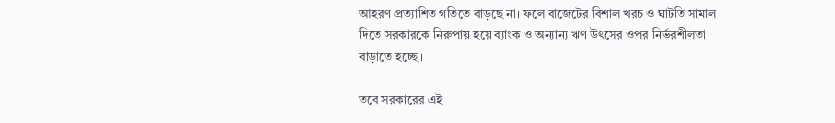আহরণ প্রত্যাশিত গতিতে বাড়ছে না। ফলে বাজেটের বিশাল খরচ ও ঘাটতি সামাল দিতে সরকারকে নিরুপায় হয়ে ব্যাংক ও অন্যান্য ঋণ উৎসের ওপর নির্ভরশীলতা বাড়াতে হচ্ছে।

তবে সরকারের এই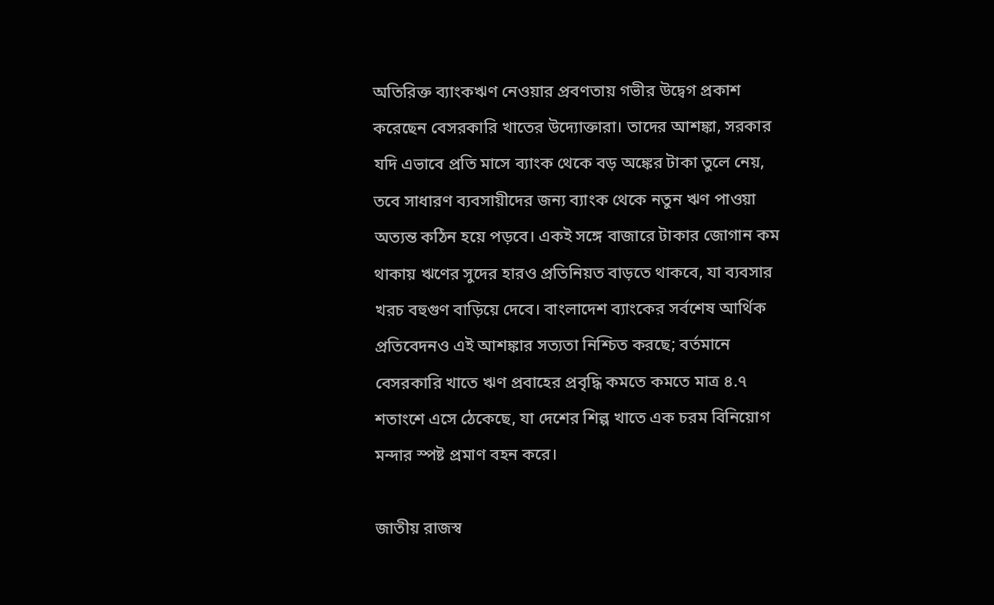অতিরিক্ত ব্যাংকঋণ নেওয়ার প্রবণতায় গভীর উদ্বেগ প্রকাশ করেছেন বেসরকারি খাতের উদ্যোক্তারা। তাদের আশঙ্কা, সরকার যদি এভাবে প্রতি মাসে ব্যাংক থেকে বড় অঙ্কের টাকা তুলে নেয়, তবে সাধারণ ব্যবসায়ীদের জন্য ব্যাংক থেকে নতুন ঋণ পাওয়া অত্যন্ত কঠিন হয়ে পড়বে। একই সঙ্গে বাজারে টাকার জোগান কম থাকায় ঋণের সুদের হারও প্রতিনিয়ত বাড়তে থাকবে, যা ব্যবসার খরচ বহুগুণ বাড়িয়ে দেবে। বাংলাদেশ ব্যাংকের সর্বশেষ আর্থিক প্রতিবেদনও এই আশঙ্কার সত্যতা নিশ্চিত করছে; বর্তমানে বেসরকারি খাতে ঋণ প্রবাহের প্রবৃদ্ধি কমতে কমতে মাত্র ৪.৭ শতাংশে এসে ঠেকেছে, যা দেশের শিল্প খাতে এক চরম বিনিয়োগ মন্দার স্পষ্ট প্রমাণ বহন করে।

জাতীয় রাজস্ব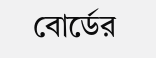বোর্ডের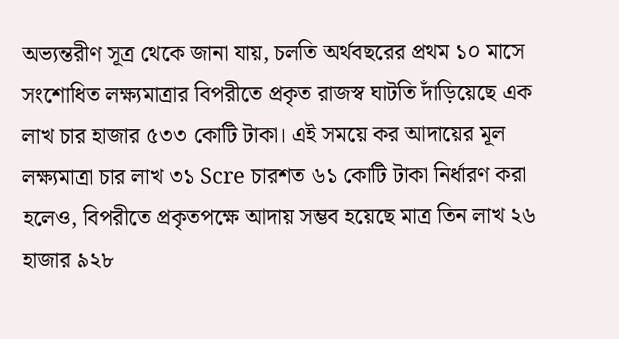অভ্যন্তরীণ সূত্র থেকে জানা যায়, চলতি অর্থবছরের প্রথম ১০ মাসে সংশোধিত লক্ষ্যমাত্রার বিপরীতে প্রকৃত রাজস্ব ঘাটতি দাঁড়িয়েছে এক লাখ চার হাজার ৫৩৩ কোটি টাকা। এই সময়ে কর আদায়ের মূল লক্ষ্যমাত্রা চার লাখ ৩১ Scre চারশত ৬১ কোটি টাকা নির্ধারণ করা হলেও, বিপরীতে প্রকৃতপক্ষে আদায় সম্ভব হয়েছে মাত্র তিন লাখ ২৬ হাজার ৯২৮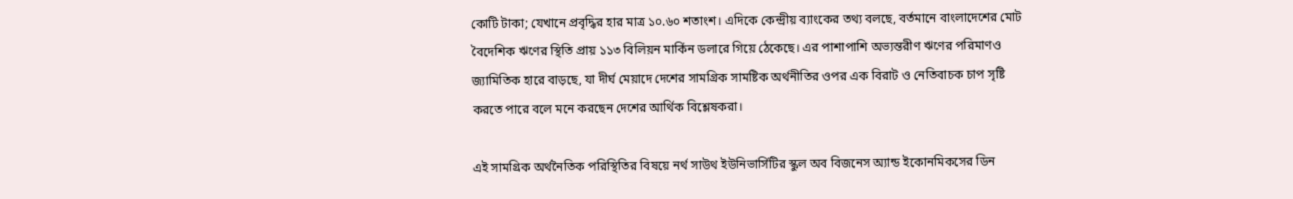কোটি টাকা; যেখানে প্রবৃদ্ধির হার মাত্র ১০.৬০ শতাংশ। এদিকে কেন্দ্রীয় ব্যাংকের তথ্য বলছে, বর্তমানে বাংলাদেশের মোট বৈদেশিক ঋণের স্থিতি প্রায় ১১৩ বিলিয়ন মার্কিন ডলারে গিয়ে ঠেকেছে। এর পাশাপাশি অভ্যন্তরীণ ঋণের পরিমাণও জ্যামিতিক হারে বাড়ছে, যা দীর্ঘ মেয়াদে দেশের সামগ্রিক সামষ্টিক অর্থনীতির ওপর এক বিরাট ও নেতিবাচক চাপ সৃষ্টি করতে পারে বলে মনে করছেন দেশের আর্থিক বিশ্লেষকরা।

এই সামগ্রিক অর্থনৈতিক পরিস্থিতির বিষয়ে নর্থ সাউথ ইউনিভার্সিটির স্কুল অব বিজনেস অ্যান্ড ইকোনমিকসের ডিন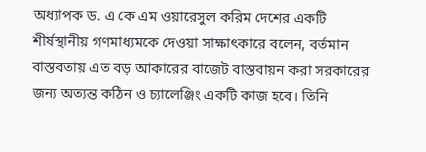অধ্যাপক ড. এ কে এম ওয়ারেসুল করিম দেশের একটি শীর্ষস্থানীয় গণমাধ্যমকে দেওয়া সাক্ষাৎকারে বলেন, বর্তমান বাস্তবতায় এত বড় আকারের বাজেট বাস্তবায়ন করা সরকারের জন্য অত্যন্ত কঠিন ও চ্যালেঞ্জিং একটি কাজ হবে। তিনি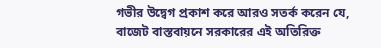গভীর উদ্বেগ প্রকাশ করে আরও সতর্ক করেন যে, বাজেট বাস্তবায়নে সরকারের এই অতিরিক্ত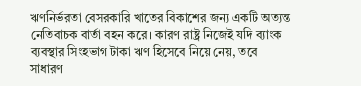ঋণনির্ভরতা বেসরকারি খাতের বিকাশের জন্য একটি অত্যন্ত নেতিবাচক বার্তা বহন করে। কারণ রাষ্ট্র নিজেই যদি ব্যাংক ব্যবস্থার সিংহভাগ টাকা ঋণ হিসেবে নিয়ে নেয়, তবে সাধারণ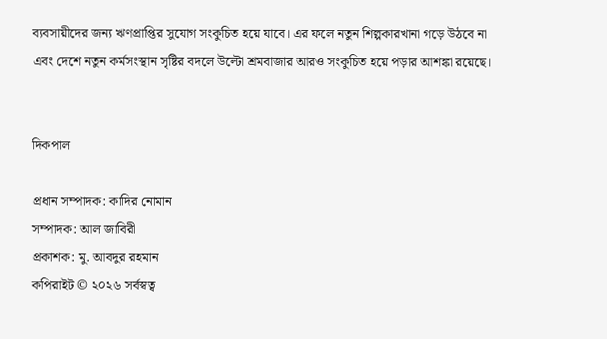ব্যবসায়ীদের জন্য ঋণপ্রাপ্তির সুযোগ সংকুচিত হয়ে যাবে। এর ফলে নতুন শিল্পকারখানা গড়ে উঠবে না এবং দেশে নতুন কর্মসংস্থান সৃষ্টির বদলে উল্টো শ্রমবাজার আরও সংকুচিত হয়ে পড়ার আশঙ্কা রয়েছে।


দিকপাল

প্রধান সম্পাদক: কাদির নোমান
সম্পাদক: আল জাবিরী
প্রকাশক: মু. আবদুর রহমান
কপিরাইট © ২০২৬ সর্বস্বত্ব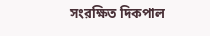সংরক্ষিত দিকপাল